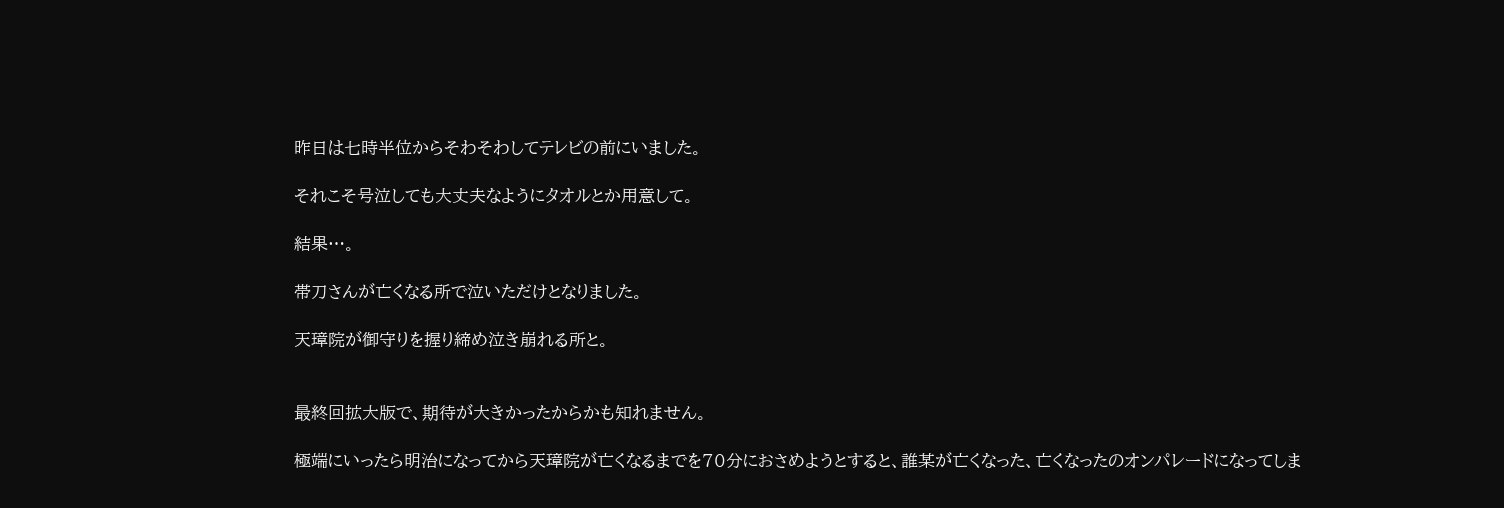昨日は七時半位からそわそわしてテレビの前にいました。

それこそ号泣しても大丈夫なようにタオルとか用意して。

結果…。

帯刀さんが亡くなる所で泣いただけとなりました。

天璋院が御守りを握り締め泣き崩れる所と。


最終回拡大版で、期待が大きかったからかも知れません。

極端にいったら明治になってから天璋院が亡くなるまでを70分におさめようとすると、誰某が亡くなった、亡くなったのオンパレードになってしま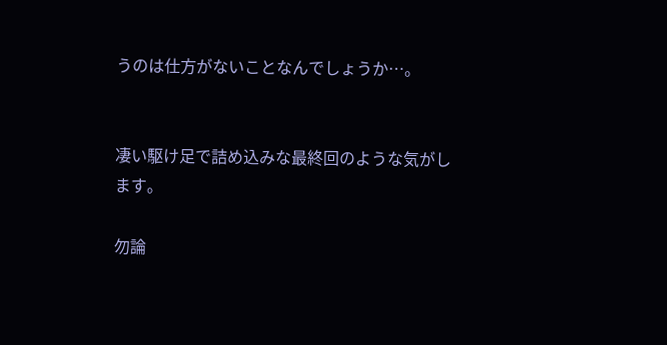うのは仕方がないことなんでしょうか…。


凄い駆け足で詰め込みな最終回のような気がします。

勿論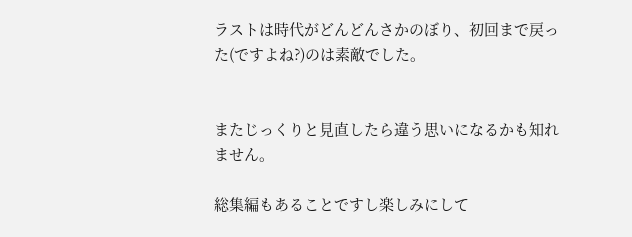ラストは時代がどんどんさかのぼり、初回まで戻った(ですよね?)のは素敵でした。


またじっくりと見直したら違う思いになるかも知れません。

総集編もあることですし楽しみにして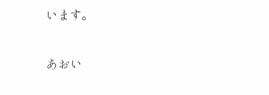います。

あおい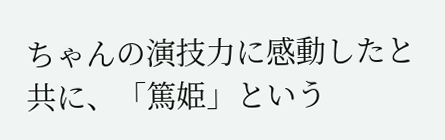ちゃんの演技力に感動したと共に、「篤姫」という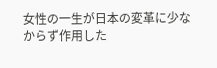女性の一生が日本の変革に少なからず作用した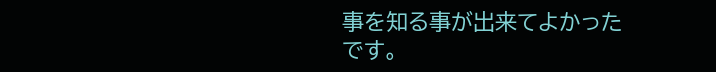事を知る事が出来てよかったです。